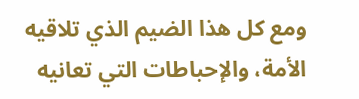ومع كل هذا الضيم الذي تلاقيه الأمة، والإحباطات التي تعانيه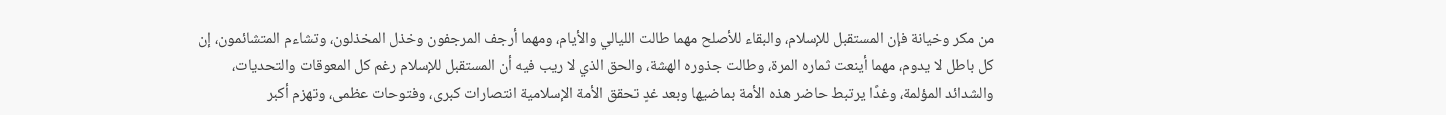من مكر وخيانة فإن المستقبل للإسلام، والبقاء للأصلح مهما طالت الليالي والأيام، ومهما أرجف المرجفون وخذل المخذلون، وتشاءم المتشائمون، إن كل باطل لا يدوم، مهما أينعت ثماره المرة، وطالت جذوره الهشة، والحق الذي لا ريب فيه أن المستقبل للإسلام رغم كل المعوقات والتحديات، والشدائد المؤلمة، وغدًا يرتبط حاضر هذه الأمة بماضيها وبعد غدٍ تحقق الأمة الإسلامية انتصارات كبرى، وفتوحات عظمى، وتهزم أكبر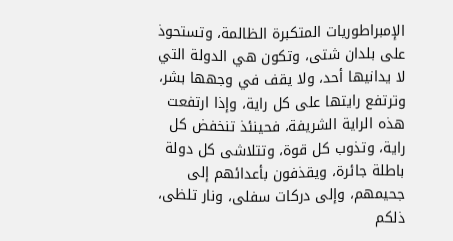الإمبراطوريات المتكبرة الظالمة، وتستحوذ على بلدان شتى، وتكون هي الدولة التي لا يدانيها أحد، ولا يقف في وجهها بشر، وترتفع رايتها على كل راية، وإذا ارتفعت هذه الراية الشريفة، فحينئذ تنخفض كل راية، وتذوب كل قوة، وتتلاشى كل دولة باطلة جائرة، ويقذفون بأعدائهم إلى جحيمهم، وإلى دركات سفلى، ونار تلظى، ذلكم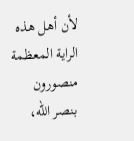لأن أهل هذه الراية المعظمة منصورون بنصر الله،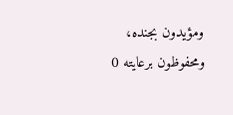ومؤيدون بجنده، ومحفوظون برعايته 0